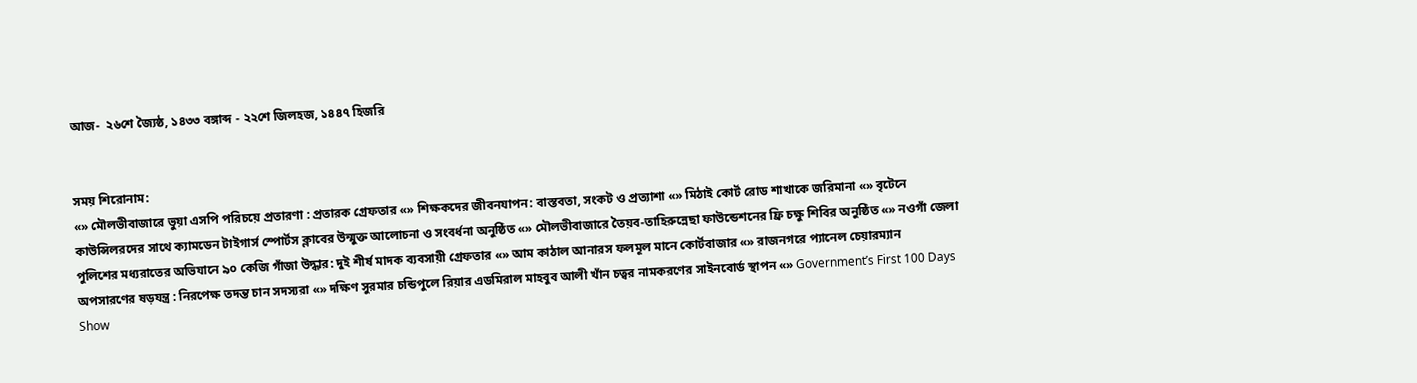আজ-  ২৬শে জ্যৈষ্ঠ, ১৪৩৩ বঙ্গাব্দ - ২২শে জিলহজ, ১৪৪৭ হিজরি


সময় শিরোনাম:
«» মৌলভীবাজারে ভুয়া এসপি পরিচয়ে প্রতারণা : প্রতারক গ্রেফতার «» শিক্ষকদের জীবনযাপন: বাস্তবতা, সংকট ও প্রত্যাশা «» মিঠাই কোর্ট রোড শাখাকে জরিমানা «» বৃটেনে কাউন্সিলরদের সাথে ক্যামডেন টাইগার্স স্পোর্টস ক্লাবের উন্মুক্ত আলোচনা ও সংবর্ধনা অনুষ্ঠিত «» মৌলভীবাজারে তৈয়ব-তাহিরুন্নেছা ফাউন্ডেশনের ফ্রি চক্ষু শিবির অনুষ্ঠিত «» নওগাঁ জেলা পুলিশের মধ্যরাতের অভিযানে ৯০ কেজি গাঁজা উদ্ধার: দুই শীর্ষ মাদক ব্যবসায়ী গ্রেফতার «» আম কাঠাল আনারস ফলমূল মানে কোর্টবাজার «» রাজনগরে প্যানেল চেয়ারম্যান অপসারণের ষড়যন্ত্র : নিরপেক্ষ তদন্ত চান সদস্যরা «» দক্ষিণ সুরমার চন্ডিপুলে রিয়ার এডমিরাল মাহবুব আলী খাঁন চত্বর নামকরণের সাইনবোর্ড স্থাপন «» Government’s First 100 Days Show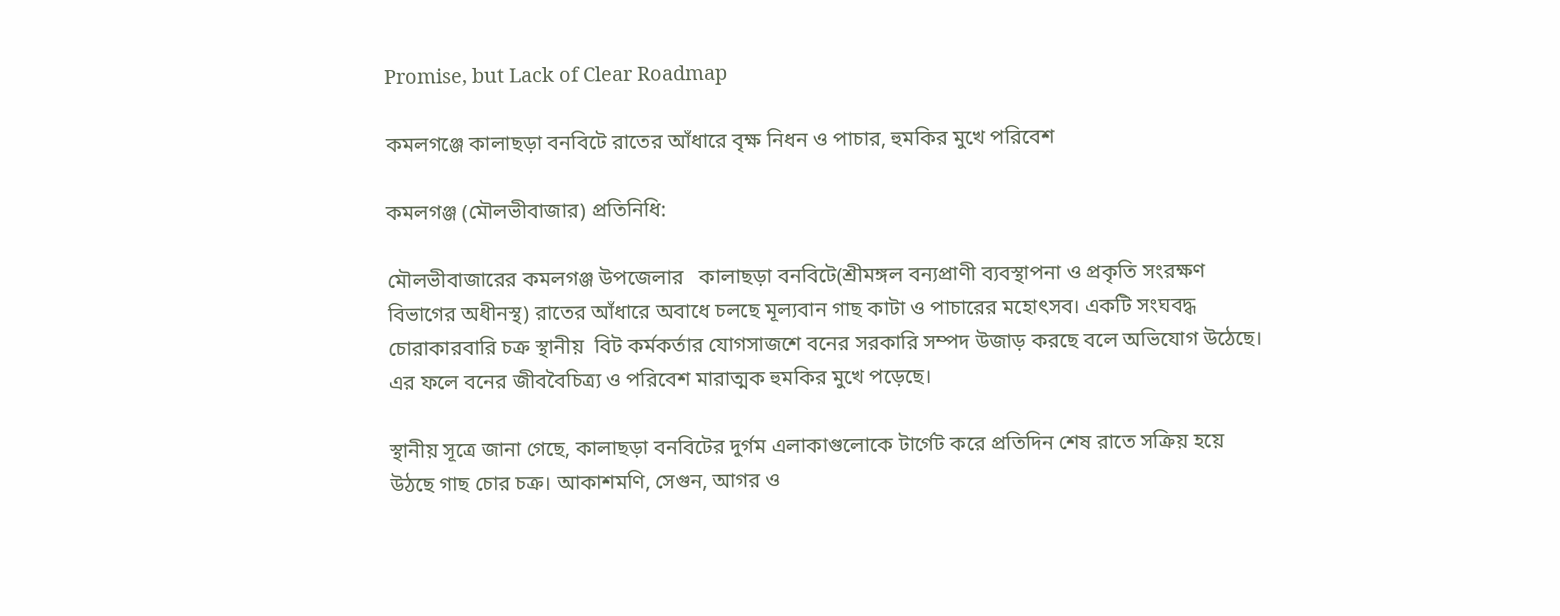Promise, but Lack of Clear Roadmap

কমলগঞ্জে কালাছড়া বনবিটে রাতের আঁধারে বৃক্ষ নিধন ও পাচার, হুমকির মুখে পরিবেশ

কমলগঞ্জ (মৌলভীবাজার) প্রতিনিধি:

মৌলভীবাজারের কমলগঞ্জ উপজেলার   কালাছড়া বনবিটে(শ্রীমঙ্গল বন্যপ্রাণী ব্যবস্থাপনা ও প্রকৃতি সংরক্ষণ বিভাগের অধীনস্থ) রাতের আঁধারে অবাধে চলছে মূল্যবান গাছ কাটা ও পাচারের মহোৎসব। একটি সংঘবদ্ধ চোরাকারবারি চক্র স্থানীয়  বিট কর্মকর্তার যোগসাজশে বনের সরকারি সম্পদ উজাড় করছে বলে অভিযোগ উঠেছে। এর ফলে বনের জীববৈচিত্র্য ও পরিবেশ মারাত্মক হুমকির মুখে পড়েছে।

স্থানীয় সূত্রে জানা গেছে, কালাছড়া বনবিটের দুর্গম এলাকাগুলোকে টার্গেট করে প্রতিদিন শেষ রাতে সক্রিয় হয়ে উঠছে গাছ চোর চক্র। আকাশমণি, সেগুন, আগর ও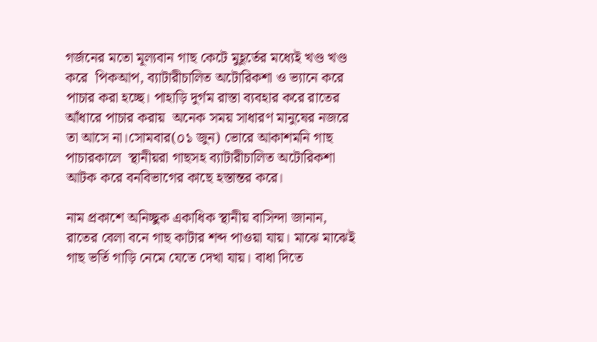গর্জনের মতো মূল্যবান গাছ কেটে মুহূর্তের মধ্যেই খণ্ড খণ্ড করে  পিকআপ, ব্যাটারীচালিত অটোরিকশা ও ভ্যানে করে পাচার করা হচ্ছে। পাহাড়ি দুর্গম রাস্তা ব্যবহার করে রাতের আঁধারে পাচার করায়  অনেক সময় সাধারণ মানুষের নজরে তা আসে না।সোমবার(০১ জুন) ভোরে আকাশমনি গাছ পাচারকালে  স্থানীয়রা গাছসহ ব্যাটারীচালিত অটোরিকশা আটক করে বনবিভাগের কাছে হস্তান্তর করে।

নাম প্রকাশে অনিচ্ছুক একাধিক স্থানীয় বাসিন্দা জানান, রাতের বেলা বনে গাছ কাটার শব্দ পাওয়া যায়। মাঝে মাঝেই গাছ ভর্তি গাড়ি নেমে যেতে দেখা যায়। বাধা দিতে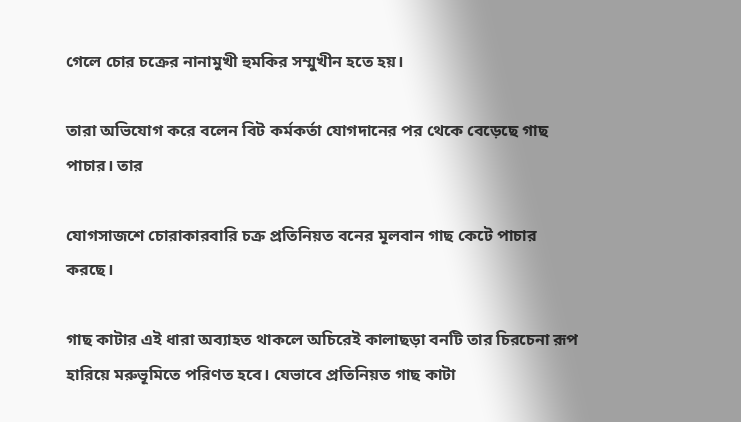গেলে চোর চক্রের নানামুখী হুমকির সম্মুখীন হতে হয়।

তারা অভিযোগ করে বলেন বিট কর্মকর্তা যোগদানের পর থেকে বেড়েছে গাছ পাচার। তার

যোগসাজশে চোরাকারবারি চক্র প্রতিনিয়ত বনের মূলবান গাছ কেটে পাচার করছে।

গাছ কাটার এই ধারা অব্যাহত থাকলে অচিরেই কালাছড়া বনটি তার চিরচেনা রূপ হারিয়ে মরুভূমিতে পরিণত হবে। যেভাবে প্রতিনিয়ত গাছ কাটা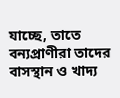যাচ্ছে, তাতে বন্যপ্রাণীরা তাদের বাসস্থান ও খাদ্য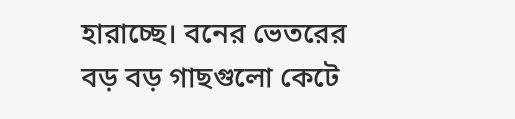হারাচ্ছে। বনের ভেতরের বড় বড় গাছগুলো কেটে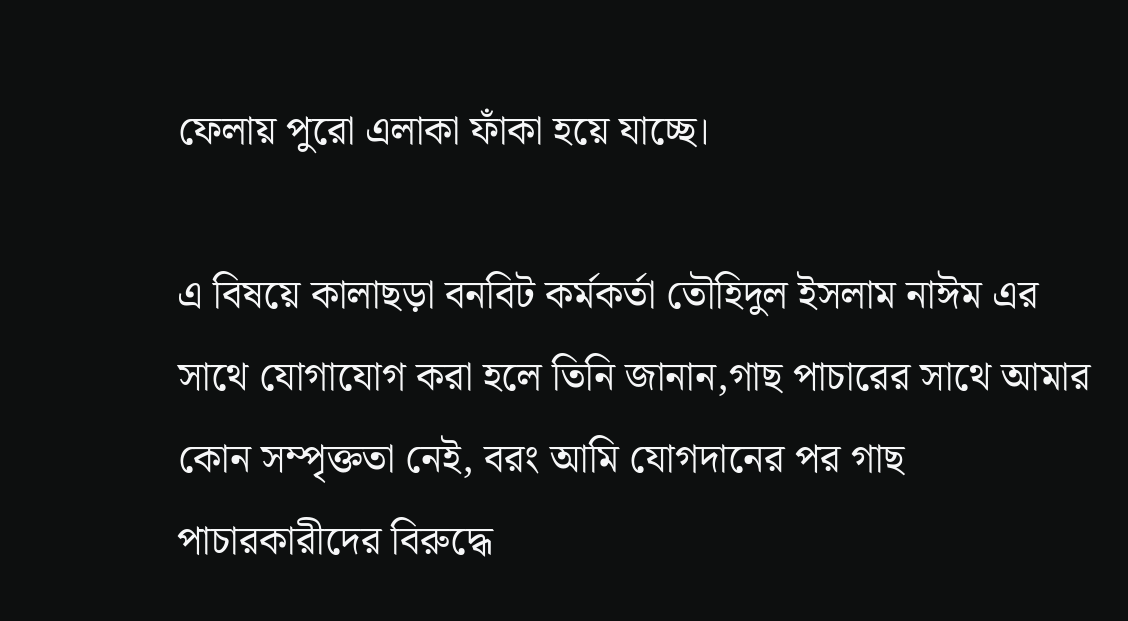ফেলায় পুরো এলাকা ফাঁকা হয়ে যাচ্ছে।

এ বিষয়ে কালাছড়া বনবিট কর্মকর্তা তৌহিদুল ইসলাম নাঈম এর সাথে যোগাযোগ করা হলে তিনি জানান,গাছ পাচারের সাথে আমার কোন সম্পৃক্ততা নেই, বরং আমি যোগদানের পর গাছ পাচারকারীদের বিরুদ্ধে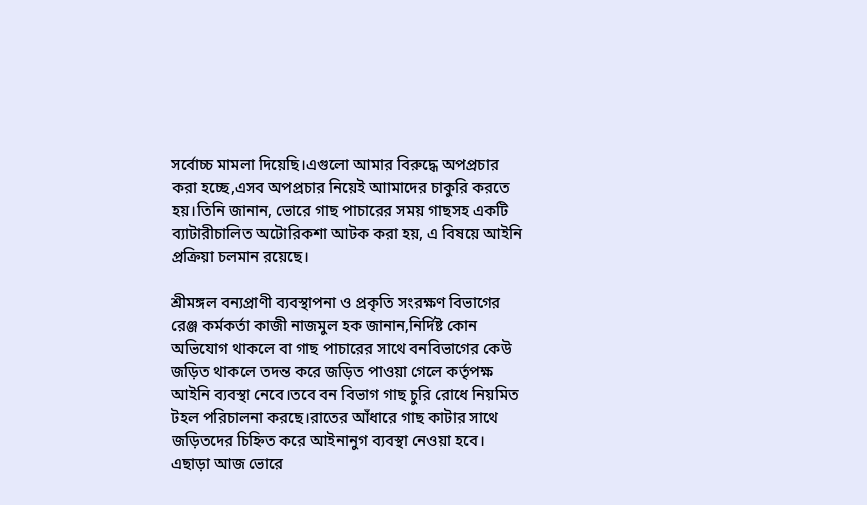সর্বোচ্চ মামলা দিয়েছি।এগুলো আমার বিরুদ্ধে অপপ্রচার করা হচ্ছে,এসব অপপ্রচার নিয়েই আামাদের চাকুরি করতে হয়।তিনি জানান, ভোরে গাছ পাচারের সময় গাছসহ একটি ব্যাটারীচালিত অটোরিকশা আটক করা হয়, এ বিষয়ে আইনি প্রক্রিয়া চলমান রয়েছে।

শ্রীমঙ্গল বন্যপ্রাণী ব্যবস্থাপনা ও প্রকৃতি সংরক্ষণ বিভাগের রেঞ্জ কর্মকর্তা কাজী নাজমুল হক জানান,নির্দিষ্ট কোন অভিযোগ থাকলে বা গাছ পাচারের সাথে বনবিভাগের কেউ জড়িত থাকলে তদন্ত করে জড়িত পাওয়া গেলে কর্তৃপক্ষ আইনি ব্যবস্থা নেবে।তবে বন বিভাগ গাছ চুরি রোধে নিয়মিত টহল পরিচালনা করছে।রাতের আঁধারে গাছ কাটার সাথে জড়িতদের চিহ্নিত করে আইনানুগ ব্যবস্থা নেওয়া হবে। এছাড়া আজ ভোরে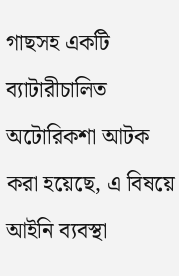গাছসহ একটি ব্যাটারীচালিত অটোরিকশা আটক করা হয়েছে, এ বিষয়ে আইনি ব্যবস্থা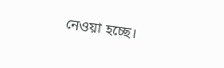নেওয়া হচ্ছে।